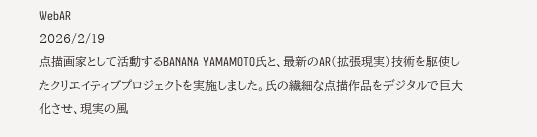WebAR
2026/2/19
点描画家として活動するBANANA YAMAMOTO氏と、最新のAR(拡張現実)技術を駆使したクリエイティブプロジェクトを実施しました。氏の繊細な点描作品をデジタルで巨大化させ、現実の風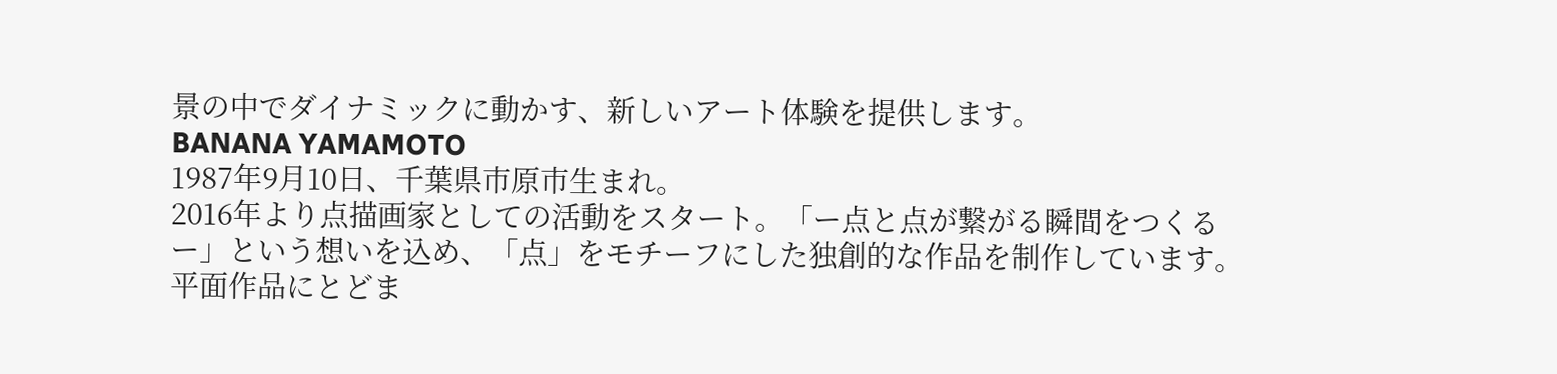景の中でダイナミックに動かす、新しいアート体験を提供します。
BANANA YAMAMOTO
1987年9月10日、千葉県市原市生まれ。
2016年より点描画家としての活動をスタート。「ー点と点が繋がる瞬間をつくるー」という想いを込め、「点」をモチーフにした独創的な作品を制作しています。
平面作品にとどま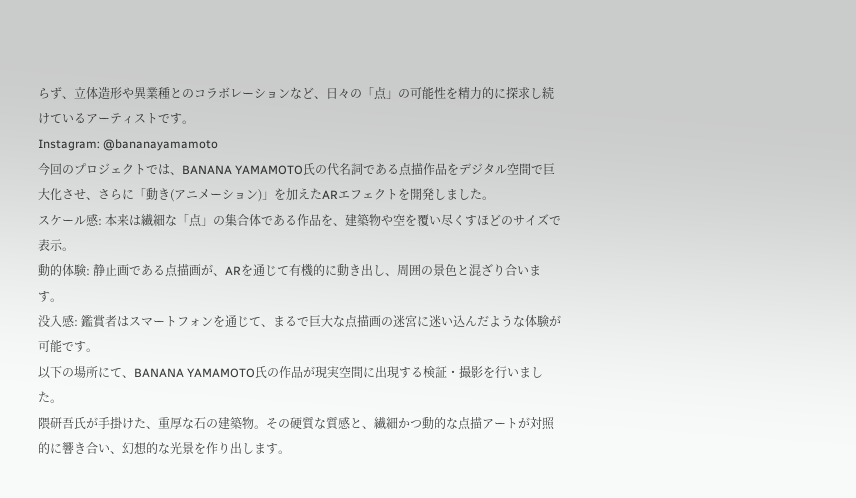らず、立体造形や異業種とのコラボレーションなど、日々の「点」の可能性を精力的に探求し続けているアーティストです。
Instagram: @bananayamamoto
今回のプロジェクトでは、BANANA YAMAMOTO氏の代名詞である点描作品をデジタル空間で巨大化させ、さらに「動き(アニメーション)」を加えたARエフェクトを開発しました。
スケール感: 本来は繊細な「点」の集合体である作品を、建築物や空を覆い尽くすほどのサイズで表示。
動的体験: 静止画である点描画が、ARを通じて有機的に動き出し、周囲の景色と混ざり合います。
没入感: 鑑賞者はスマートフォンを通じて、まるで巨大な点描画の迷宮に迷い込んだような体験が可能です。
以下の場所にて、BANANA YAMAMOTO氏の作品が現実空間に出現する検証・撮影を行いました。
隈研吾氏が手掛けた、重厚な石の建築物。その硬質な質感と、繊細かつ動的な点描アートが対照的に響き合い、幻想的な光景を作り出します。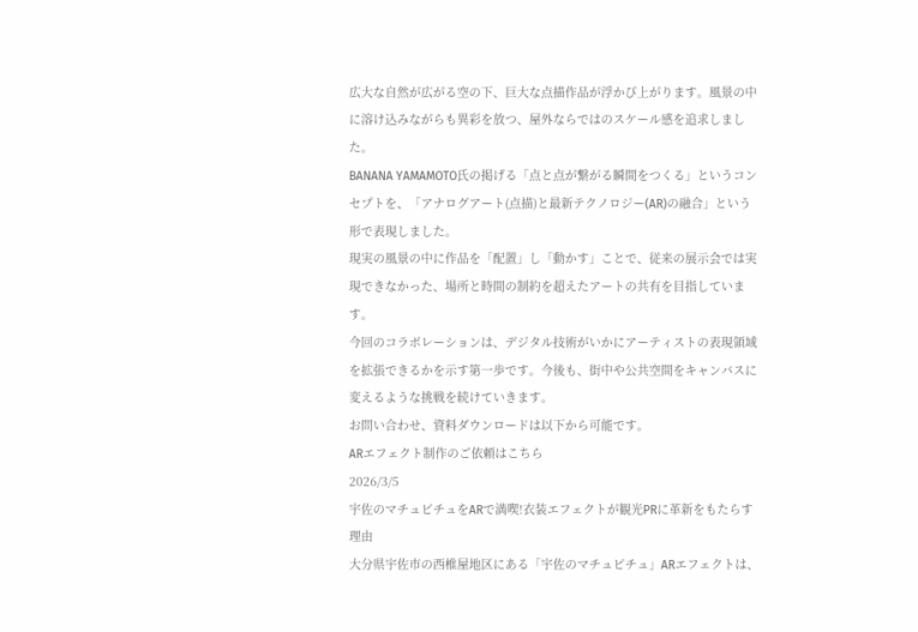広大な自然が広がる空の下、巨大な点描作品が浮かび上がります。風景の中に溶け込みながらも異彩を放つ、屋外ならではのスケール感を追求しました。
BANANA YAMAMOTO氏の掲げる「点と点が繋がる瞬間をつくる」というコンセプトを、「アナログアート(点描)と最新テクノロジー(AR)の融合」という形で表現しました。
現実の風景の中に作品を「配置」し「動かす」ことで、従来の展示会では実現できなかった、場所と時間の制約を超えたアートの共有を目指しています。
今回のコラボレーションは、デジタル技術がいかにアーティストの表現領域を拡張できるかを示す第一歩です。今後も、街中や公共空間をキャンバスに変えるような挑戦を続けていきます。
お問い合わせ、資料ダウンロードは以下から可能です。
ARエフェクト制作のご依頼はこちら
2026/3/5
宇佐のマチュピチュをARで満喫!衣装エフェクトが観光PRに革新をもたらす理由
大分県宇佐市の西椎屋地区にある「宇佐のマチュピチュ」ARエフェクトは、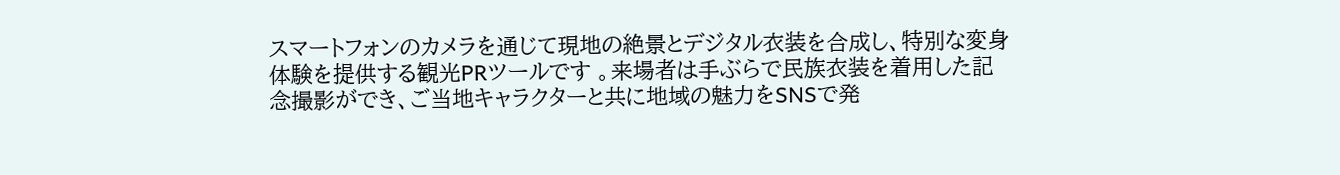スマートフォンのカメラを通じて現地の絶景とデジタル衣装を合成し、特別な変身体験を提供する観光PRツールです 。来場者は手ぶらで民族衣装を着用した記念撮影ができ、ご当地キャラクターと共に地域の魅力をSNSで発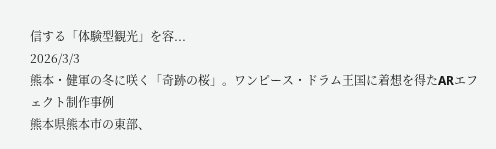信する「体験型観光」を容...
2026/3/3
熊本・健軍の冬に咲く「奇跡の桜」。ワンピース・ドラム王国に着想を得たARエフェクト制作事例
熊本県熊本市の東部、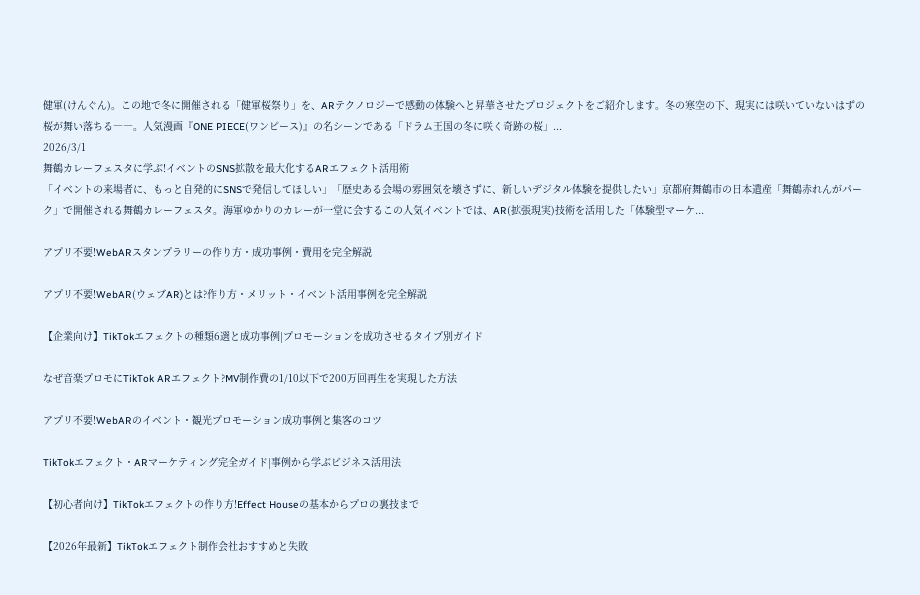健軍(けんぐん)。この地で冬に開催される「健軍桜祭り」を、ARテクノロジーで感動の体験へと昇華させたプロジェクトをご紹介します。冬の寒空の下、現実には咲いていないはずの桜が舞い落ちる――。人気漫画『ONE PIECE(ワンピース)』の名シーンである「ドラム王国の冬に咲く奇跡の桜」...
2026/3/1
舞鶴カレーフェスタに学ぶ!イベントのSNS拡散を最大化するARエフェクト活用術
「イベントの来場者に、もっと自発的にSNSで発信してほしい」「歴史ある会場の雰囲気を壊さずに、新しいデジタル体験を提供したい」京都府舞鶴市の日本遺産「舞鶴赤れんがパーク」で開催される舞鶴カレーフェスタ。海軍ゆかりのカレーが一堂に会するこの人気イベントでは、AR(拡張現実)技術を活用した「体験型マーケ...

アプリ不要!WebARスタンプラリーの作り方・成功事例・費用を完全解説

アプリ不要!WebAR(ウェブAR)とは?作り方・メリット・イベント活用事例を完全解説

【企業向け】TikTokエフェクトの種類6選と成功事例|プロモーションを成功させるタイプ別ガイド

なぜ音楽プロモにTikTok ARエフェクト?MV制作費の1/10以下で200万回再生を実現した方法

アプリ不要!WebARのイベント・観光プロモーション成功事例と集客のコツ

TikTokエフェクト・ARマーケティング完全ガイド|事例から学ぶビジネス活用法

【初心者向け】TikTokエフェクトの作り方!Effect Houseの基本からプロの裏技まで

【2026年最新】TikTokエフェクト制作会社おすすめと失敗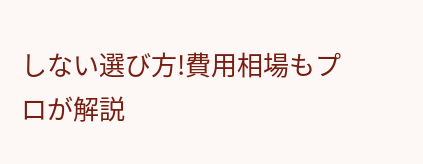しない選び方!費用相場もプロが解説